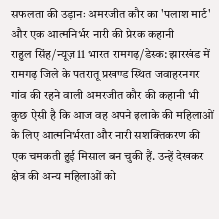सफलता की उड़ानः अमरजीत कौर का 'पलाश मार्ट' और एक आत्मनिर्भर नारी की प्रेरक कहानी
राहुल सिंह/न्यूज़11 भारत रामगढ़/डेस्क: झारखंड में रामगढ़ जिले के पतरातू प्रखण्ड स्थित जवाहरनगर गांव की रहने वाली अमरजीत कौर की कहानी भी कुछ ऐसी है कि आज वह अपने इलाके की महिलाओं के लिए आत्मनिर्भरता और नारी सशक्तिकरण की एक चमकती हुई मिसाल बन चुकी हैं. उन्हें देखकर क्षेत्र की अन्य महिलाओं को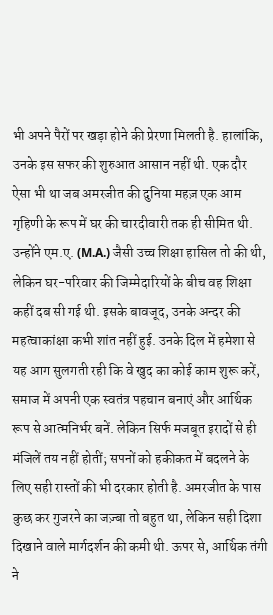भी अपने पैरों पर खड़ा होने की प्रेरणा मिलती है. हालांकि, उनके इस सफर की शुरुआत आसान नहीं थी. एक दौर ऐसा भी था जब अमरजीत की दुनिया महज़ एक आम गृहिणी के रूप में घर की चारदीवारी तक ही सीमित थी. उन्होंने एम.ए. (M.A.) जैसी उच्च शिक्षा हासिल तो की थी, लेकिन घर-परिवार की जिम्मेदारियों के बीच वह शिक्षा कहीं दब सी गई थी. इसके बावजूद, उनके अन्दर की महत्वाकांक्षा कभी शांत नहीं हुई. उनके दिल में हमेशा से यह आग सुलगती रही कि वे खुद का कोई काम शुरू करें, समाज में अपनी एक स्वतंत्र पहचान बनाएं और आर्थिक रूप से आत्मनिर्भर बनें. लेकिन सिर्फ मजबूत इरादों से ही मंजिलें तय नहीं होतीं; सपनों को हकीकत में बदलने के लिए सही रास्तों की भी दरकार होती है. अमरजीत के पास कुछ कर गुजरने का जज़्बा तो बहुत था, लेकिन सही दिशा दिखाने वाले मार्गदर्शन की कमी थी. ऊपर से, आर्थिक तंगी ने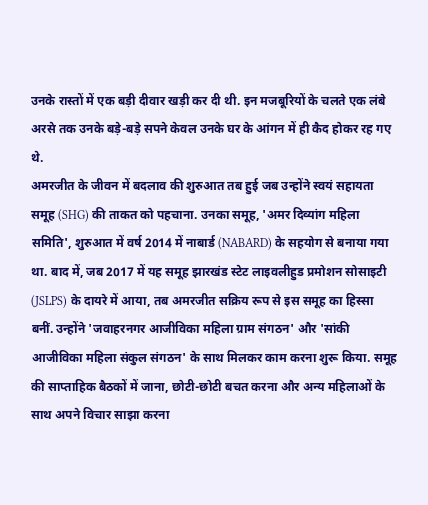उनके रास्तों में एक बड़ी दीवार खड़ी कर दी थी. इन मजबूरियों के चलते एक लंबे अरसे तक उनके बड़े-बड़े सपने केवल उनके घर के आंगन में ही कैद होकर रह गए थे.
अमरजीत के जीवन में बदलाव की शुरुआत तब हुई जब उन्होंने स्वयं सहायता समूह (SHG) की ताकत को पहचाना. उनका समूह, 'अमर दिव्यांग महिला समिति', शुरुआत में वर्ष 2014 में नाबार्ड (NABARD) के सहयोग से बनाया गया था. बाद में, जब 2017 में यह समूह झारखंड स्टेट लाइवलीहुड प्रमोशन सोसाइटी (JSLPS) के दायरे में आया, तब अमरजीत सक्रिय रूप से इस समूह का हिस्सा बनीं. उन्होंने 'जवाहरनगर आजीविका महिला ग्राम संगठन' और 'सांकी आजीविका महिला संकुल संगठन' के साथ मिलकर काम करना शुरू किया. समूह की साप्ताहिक बैठकों में जाना, छोटी-छोटी बचत करना और अन्य महिलाओं के साथ अपने विचार साझा करना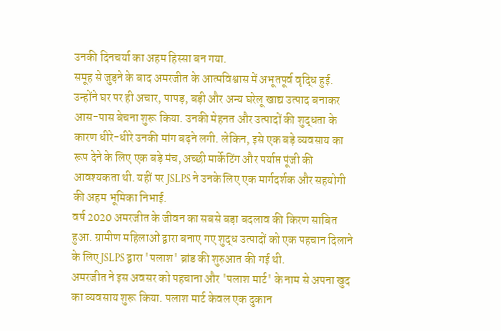उनकी दिनचर्या का अहम हिस्सा बन गया.
समूह से जुड़ने के बाद अमरजीत के आत्मविश्वास में अभूतपूर्व वृद्धि हुई. उन्होंने घर पर ही अचार, पापड़, बड़ी और अन्य घरेलू खाद्य उत्पाद बनाकर आस-पास बेचना शुरू किया. उनकी मेहनत और उत्पादों की शुद्धता के कारण धीरे-धीरे उनकी मांग बढ़ने लगी. लेकिन, इसे एक बड़े व्यवसाय का रूप देने के लिए एक बड़े मंच, अच्छी मार्केटिंग और पर्याप्त पूंजी की आवश्यकता थी. यहीं पर JSLPS ने उनके लिए एक मार्गदर्शक और सहयोगी की अहम भूमिका निभाई.
वर्ष 2020 अमरजीत के जीवन का सबसे बड़ा बदलाव की किरण साबित हुआ. ग्रामीण महिलाओं द्वारा बनाए गए शुद्ध उत्पादों को एक पहचान दिलाने के लिए JSLPS द्वारा 'पलाश' ब्रांड की शुरुआत की गई थी.
अमरजीत ने इस अवसर को पहचाना और 'पलाश मार्ट' के नाम से अपना खुद का व्यवसाय शुरू किया. पलाश मार्ट केवल एक दुकान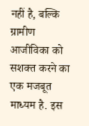नहीं है, बल्कि ग्रामीण आजीविका को सशक्त करने का एक मजबूत माध्यम है. इस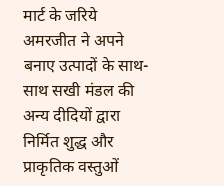मार्ट के जरिये अमरजीत ने अपने बनाए उत्पादों के साथ-साथ सखी मंडल की अन्य दीदियों द्वारा निर्मित शुद्ध और प्राकृतिक वस्तुओं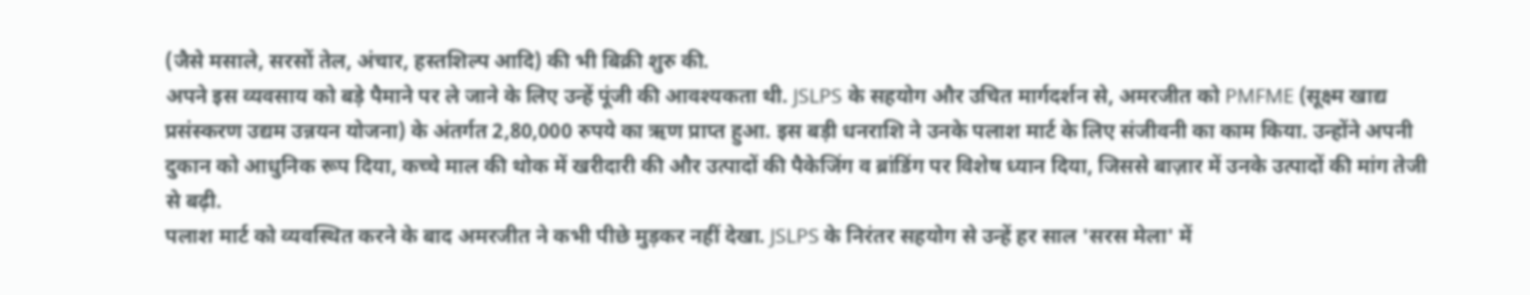(जैसे मसाले, सरसों तेल, अंचार, हस्तशिल्प आदि) की भी बिक्री शुरु की.
अपने इस व्यवसाय को बड़े पैमाने पर ले जाने के लिए उन्हें पूंजी की आवश्यकता थी. JSLPS के सहयोग और उचित मार्गदर्शन से, अमरजीत को PMFME (सूक्ष्म खाद्य प्रसंस्करण उद्यम उन्नयन योजना) के अंतर्गत 2,80,000 रुपये का ऋण प्राप्त हुआ. इस बड़ी धनराशि ने उनके पलाश मार्ट के लिए संजीवनी का काम किया. उन्होंने अपनी दुकान को आधुनिक रूप दिया, कच्चे माल की थोक में खरीदारी की और उत्पादों की पैकेजिंग व ब्रांडिंग पर विशेष ध्यान दिया, जिससे बाज़ार में उनके उत्पादों की मांग तेजी से बढ़ी.
पलाश मार्ट को व्यवस्थित करने के बाद अमरजीत ने कभी पीछे मुड़कर नहीं देखा. JSLPS के निरंतर सहयोग से उन्हें हर साल 'सरस मेला' में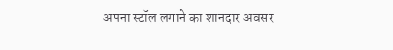अपना स्टॉल लगाने का शानदार अवसर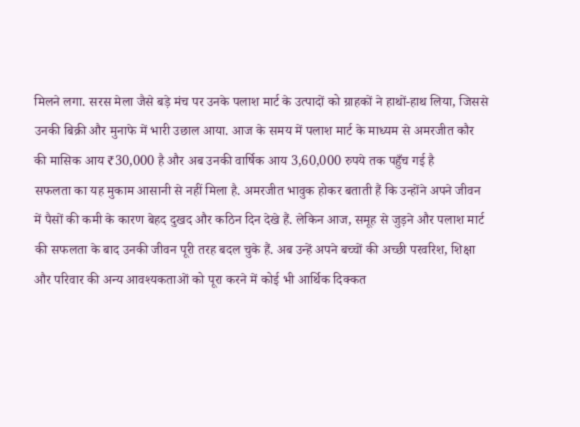मिलने लगा. सरस मेला जैसे बड़े मंच पर उनके पलाश मार्ट के उत्पादों को ग्राहकों ने हाथों-हाथ लिया, जिससे उनकी बिक्री और मुनाफे में भारी उछाल आया. आज के समय में पलाश मार्ट के माध्यम से अमरजीत कौर की मासिक आय ₹30,000 है और अब उनकी वार्षिक आय 3,60,000 रुपये तक पहुँच गई है
सफलता का यह मुकाम आसानी से नहीं मिला है. अमरजीत भावुक होकर बताती हैं कि उन्होंने अपने जीवन में पैसों की कमी के कारण बेहद दुखद और कठिन दिन देखे हैं. लेकिन आज, समूह से जुड़ने और पलाश मार्ट की सफलता के बाद उनकी जीवन पूरी तरह बदल चुके हैं. अब उन्हें अपने बच्चों की अच्छी परवरिश, शिक्षा और परिवार की अन्य आवश्यकताओं को पूरा करने में कोई भी आर्थिक दिक्कत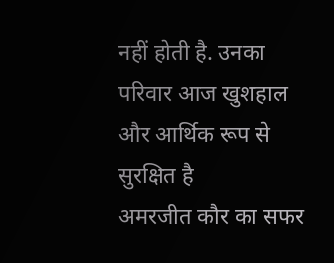नहीं होती है. उनका परिवार आज खुशहाल और आर्थिक रूप से सुरक्षित है
अमरजीत कौर का सफर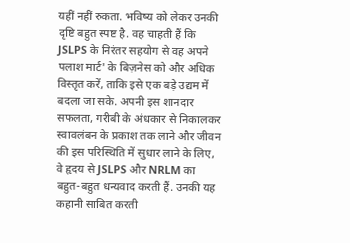यहीं नहीं रुकता. भविष्य को लेकर उनकी दृष्टि बहुत स्पष्ट है. वह चाहती हैं कि JSLPS के निरंतर सहयोग से वह अपने पलाश मार्ट' के बिज़नेस को और अधिक विस्तृत करें, ताकि इसे एक बड़े उद्यम में बदला जा सके. अपनी इस शानदार सफलता, गरीबी के अंधकार से निकालकर स्वावलंबन के प्रकाश तक लाने और जीवन की इस परिस्थिति में सुधार लाने के लिए, वे हृदय से JSLPS और NRLM का बहुत-बहुत धन्यवाद करती हैं. उनकी यह कहानी साबित करती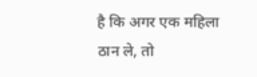है कि अगर एक महिला ठान ले, तो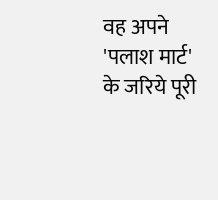वह अपने 'पलाश मार्ट' के जरिये पूरी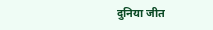दुनिया जीत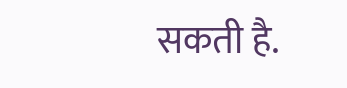सकती है.